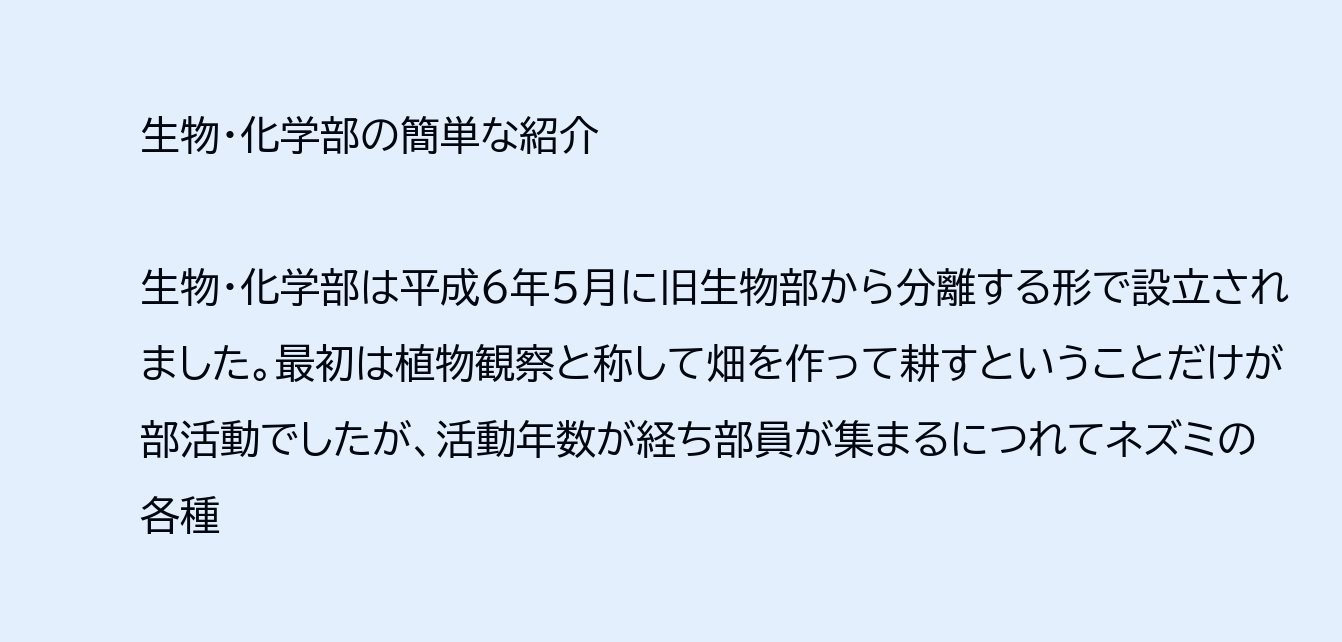生物・化学部の簡単な紹介

生物・化学部は平成6年5月に旧生物部から分離する形で設立されました。最初は植物観察と称して畑を作って耕すということだけが部活動でしたが、活動年数が経ち部員が集まるにつれてネズミの各種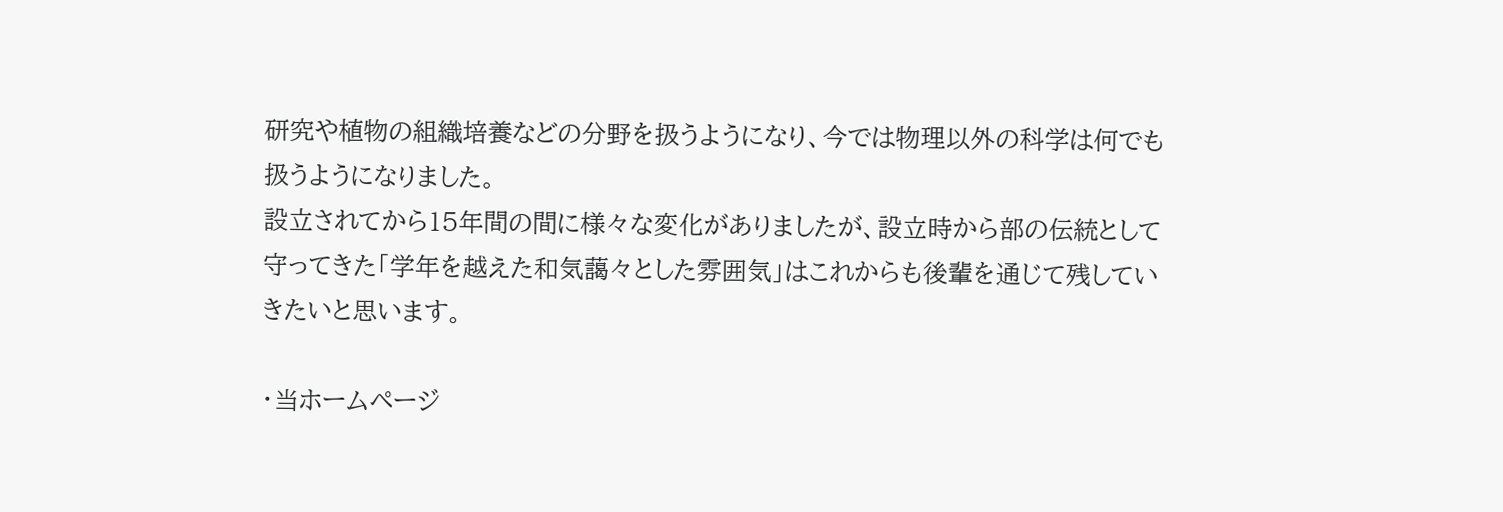研究や植物の組織培養などの分野を扱うようになり、今では物理以外の科学は何でも扱うようになりました。
設立されてから15年間の間に様々な変化がありましたが、設立時から部の伝統として守ってきた「学年を越えた和気藹々とした雰囲気」はこれからも後輩を通じて残していきたいと思います。

・当ホームページ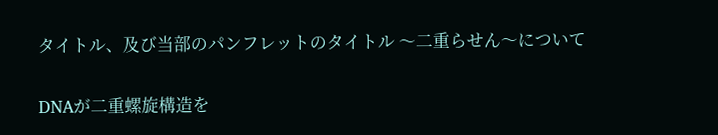タイトル、及び当部のパンフレットのタイトル 〜二重らせん〜について

DNAが二重螺旋構造を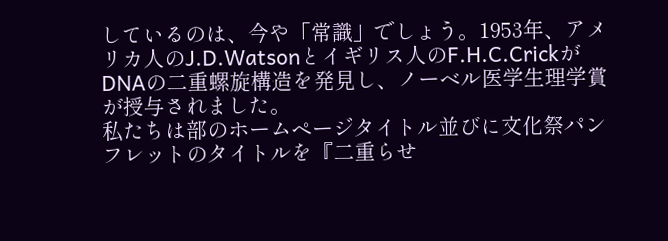しているのは、今や「常識」でしょう。1953年、アメリカ人のJ.D.Watsonとイギリス人のF.H.C.CrickがDNAの二重螺旋構造を発見し、ノーベル医学生理学賞が授与されました。
私たちは部のホームページタイトル並びに文化祭パンフレットのタイトルを『二重らせ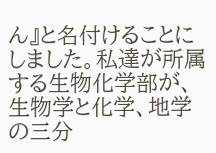ん』と名付けることにしました。私達が所属する生物化学部が、生物学と化学、地学の三分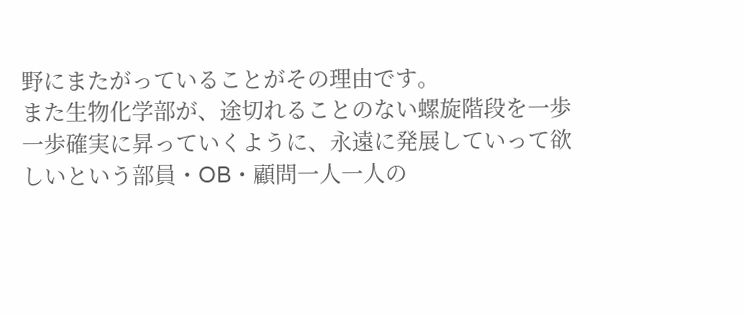野にまたがっていることがその理由です。
また生物化学部が、途切れることのない螺旋階段を一歩一歩確実に昇っていくように、永遠に発展していって欲しいという部員・OB・顧問一人一人の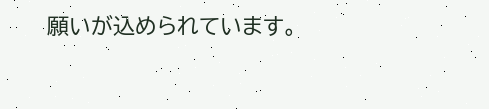願いが込められています。